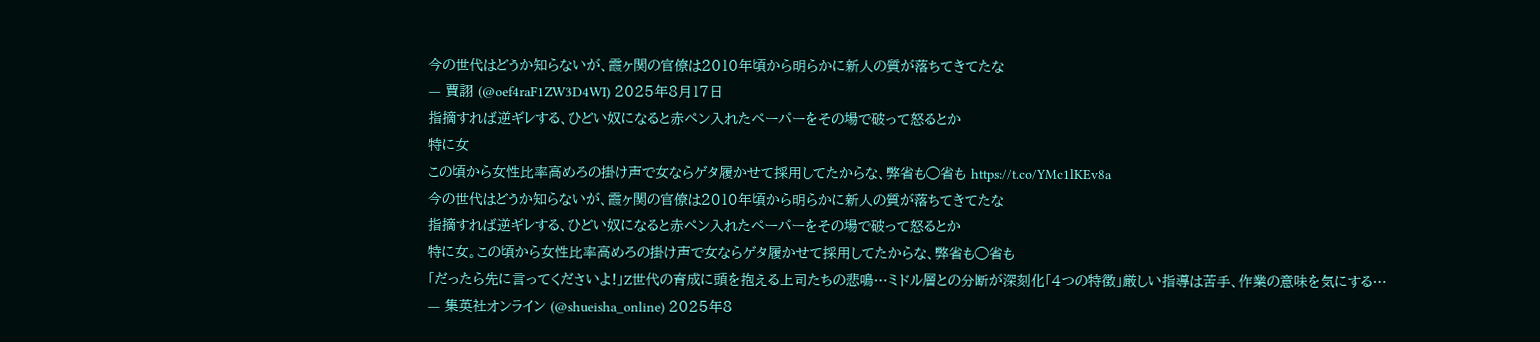今の世代はどうか知らないが、霞ヶ関の官僚は2010年頃から明らかに新人の質が落ちてきてたな
— 賈詡 (@oef4raF1ZW3D4WI) 2025年8月17日
指摘すれば逆ギレする、ひどい奴になると赤ペン入れたペーパーをその場で破って怒るとか
特に女
この頃から女性比率高めろの掛け声で女ならゲタ履かせて採用してたからな、弊省も◯省も https://t.co/YMc1lKEv8a
今の世代はどうか知らないが、霞ヶ関の官僚は2010年頃から明らかに新人の質が落ちてきてたな
指摘すれば逆ギレする、ひどい奴になると赤ペン入れたペーパーをその場で破って怒るとか
特に女。この頃から女性比率高めろの掛け声で女ならゲタ履かせて採用してたからな、弊省も◯省も
「だったら先に言ってくださいよ!」Z世代の育成に頭を抱える上司たちの悲鳴…ミドル層との分断が深刻化「4つの特徴」厳しい指導は苦手、作業の意味を気にする…
— 集英社オンライン (@shueisha_online) 2025年8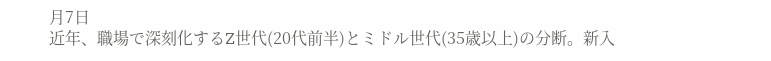月7日
近年、職場で深刻化するZ世代(20代前半)とミドル世代(35歳以上)の分断。新入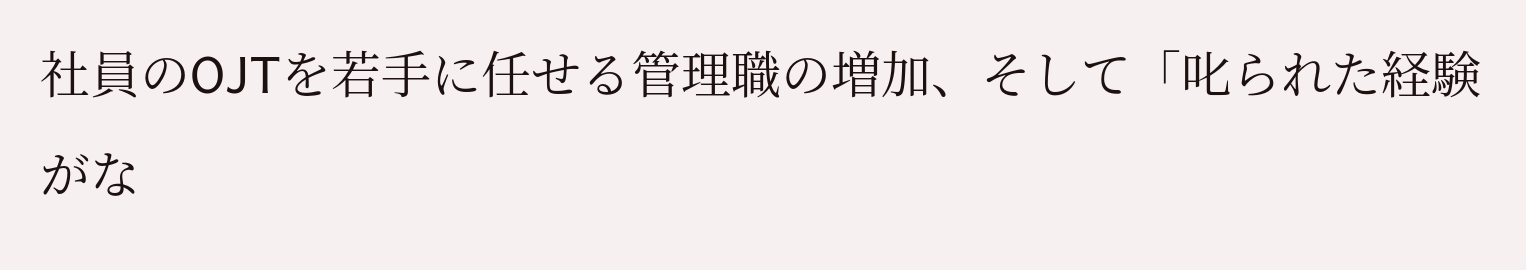社員のOJTを若手に任せる管理職の増加、そして「叱られた経験がな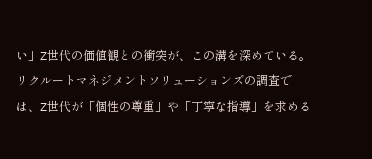い」Z世代の価値観との衝突が、この溝を深めている。リクルートマネジメントソリューションズの調査では、Z世代が「個性の尊重」や「丁寧な指導」を求める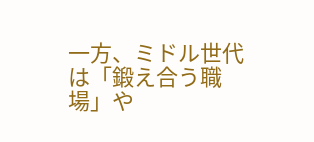一方、ミドル世代は「鍛え合う職場」や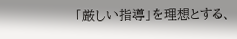「厳しい指導」を理想とする、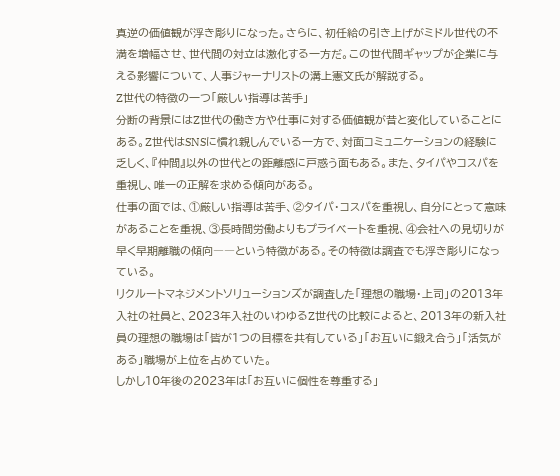真逆の価値観が浮き彫りになった。さらに、初任給の引き上げがミドル世代の不満を増幅させ、世代間の対立は激化する一方だ。この世代間ギャップが企業に与える影響について、人事ジャーナリストの溝上憲文氏が解説する。
Z世代の特徴の一つ「厳しい指導は苦手」
分断の背景にはZ世代の働き方や仕事に対する価値観が昔と変化していることにある。Z世代はSNSに慣れ親しんでいる一方で、対面コミュニケーションの経験に乏しく、『仲間』以外の世代との距離感に戸惑う面もある。また、タイパやコスパを重視し、唯一の正解を求める傾向がある。
仕事の面では、①厳しい指導は苦手、②タイパ・コスパを重視し、自分にとって意味があることを重視、③長時間労働よりもプライベートを重視、④会社への見切りが早く早期離職の傾向――という特徴がある。その特徴は調査でも浮き彫りになっている。
リクルートマネジメントソリューションズが調査した「理想の職場・上司」の2013年入社の社員と、2023年入社のいわゆるZ世代の比較によると、2013年の新入社員の理想の職場は「皆が1つの目標を共有している」「お互いに鍛え合う」「活気がある」職場が上位を占めていた。
しかし10年後の2023年は「お互いに個性を尊重する」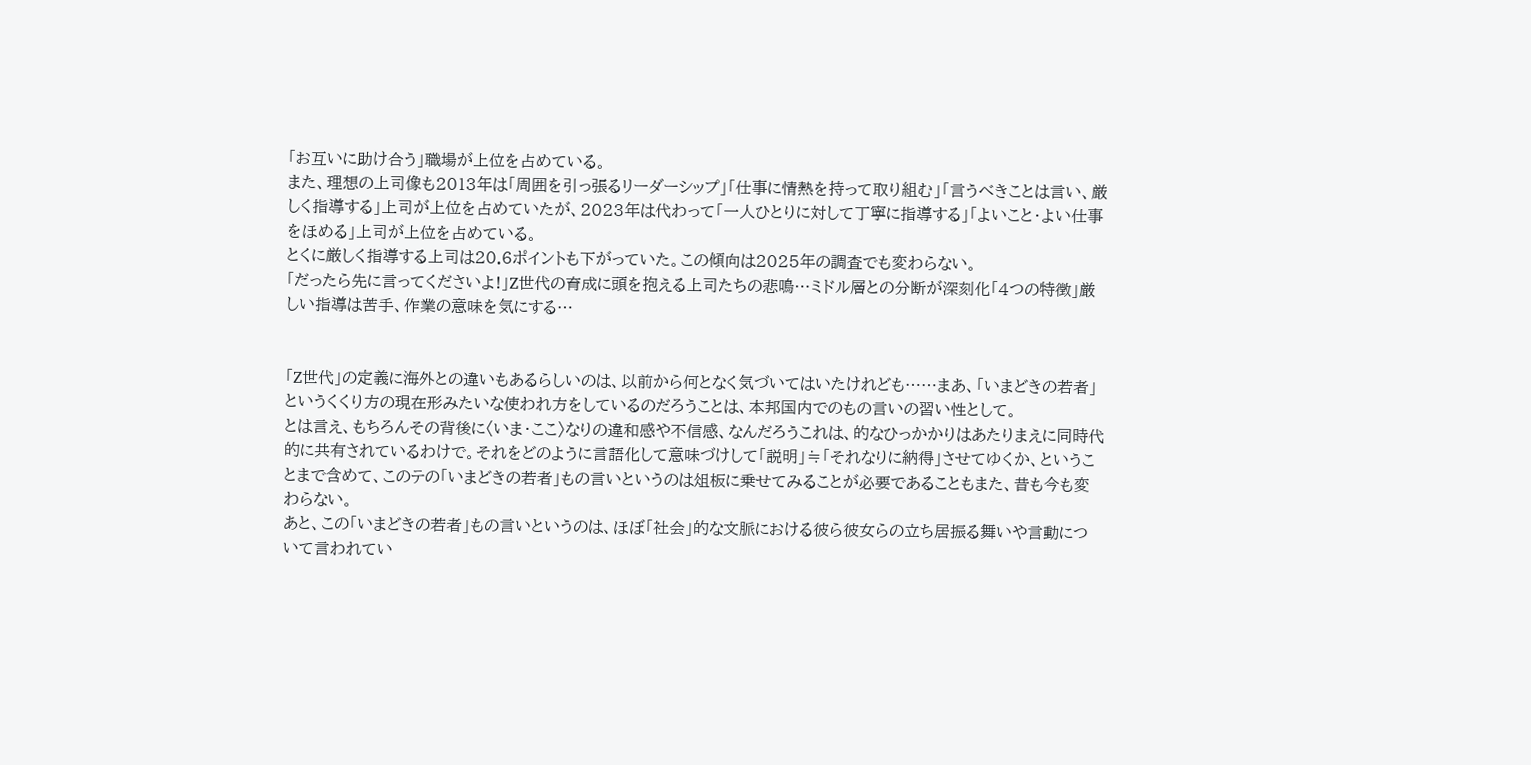「お互いに助け合う」職場が上位を占めている。
また、理想の上司像も2013年は「周囲を引っ張るリーダーシップ」「仕事に情熱を持って取り組む」「言うべきことは言い、厳しく指導する」上司が上位を占めていたが、2023年は代わって「一人ひとりに対して丁寧に指導する」「よいこと・よい仕事をほめる」上司が上位を占めている。
とくに厳しく指導する上司は20.6ポイントも下がっていた。この傾向は2025年の調査でも変わらない。
「だったら先に言ってくださいよ!」Z世代の育成に頭を抱える上司たちの悲鳴…ミドル層との分断が深刻化「4つの特徴」厳しい指導は苦手、作業の意味を気にする…


「Z世代」の定義に海外との違いもあるらしいのは、以前から何となく気づいてはいたけれども……まあ、「いまどきの若者」というくくり方の現在形みたいな使われ方をしているのだろうことは、本邦国内でのもの言いの習い性として。
とは言え、もちろんその背後に〈いま・ここ〉なりの違和感や不信感、なんだろうこれは、的なひっかかりはあたりまえに同時代的に共有されているわけで。それをどのように言語化して意味づけして「説明」≒「それなりに納得」させてゆくか、ということまで含めて、このテの「いまどきの若者」もの言いというのは俎板に乗せてみることが必要であることもまた、昔も今も変わらない。
あと、この「いまどきの若者」もの言いというのは、ほぼ「社会」的な文脈における彼ら彼女らの立ち居振る舞いや言動について言われてい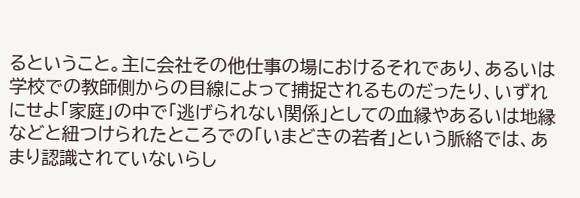るということ。主に会社その他仕事の場におけるそれであり、あるいは学校での教師側からの目線によって捕捉されるものだったり、いずれにせよ「家庭」の中で「逃げられない関係」としての血縁やあるいは地縁などと紐つけられたところでの「いまどきの若者」という脈絡では、あまり認識されていないらし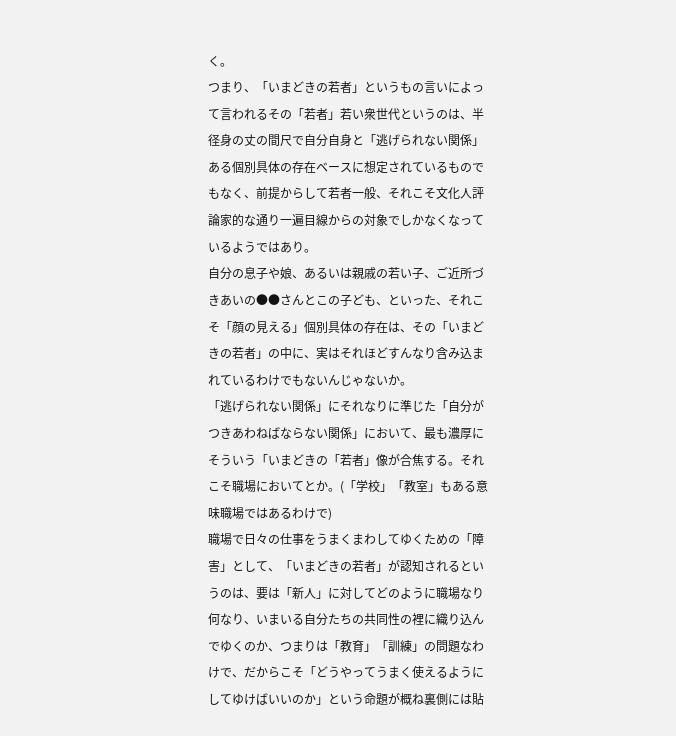く。
つまり、「いまどきの若者」というもの言いによって言われるその「若者」若い衆世代というのは、半径身の丈の間尺で自分自身と「逃げられない関係」ある個別具体の存在ベースに想定されているものでもなく、前提からして若者一般、それこそ文化人評論家的な通り一遍目線からの対象でしかなくなっているようではあり。
自分の息子や娘、あるいは親戚の若い子、ご近所づきあいの●●さんとこの子ども、といった、それこそ「顔の見える」個別具体の存在は、その「いまどきの若者」の中に、実はそれほどすんなり含み込まれているわけでもないんじゃないか。
「逃げられない関係」にそれなりに準じた「自分がつきあわねばならない関係」において、最も濃厚にそういう「いまどきの「若者」像が合焦する。それこそ職場においてとか。(「学校」「教室」もある意味職場ではあるわけで)
職場で日々の仕事をうまくまわしてゆくための「障害」として、「いまどきの若者」が認知されるというのは、要は「新人」に対してどのように職場なり何なり、いまいる自分たちの共同性の裡に織り込んでゆくのか、つまりは「教育」「訓練」の問題なわけで、だからこそ「どうやってうまく使えるようにしてゆけばいいのか」という命題が概ね裏側には貼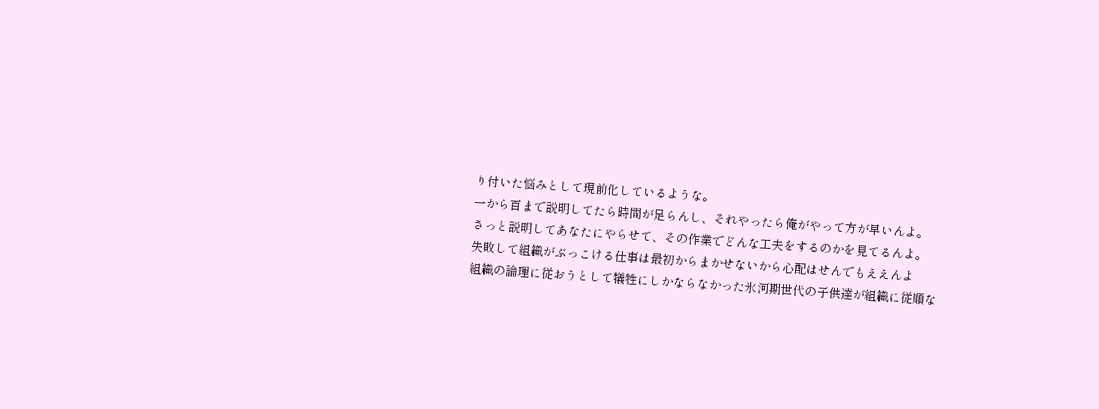り付いた悩みとして現前化しているような。
一から百まで説明してたら時間が足らんし、それやったら俺がやって方が早いんよ。
さっと説明してあなたにやらせて、その作業でどんな工夫をするのかを見てるんよ。
失敗して組織がぶっこける仕事は最初からまかせないから心配はせんでもええんよ
組織の論理に従おうとして犠牲にしかならなかった氷河期世代の子供達が組織に従順な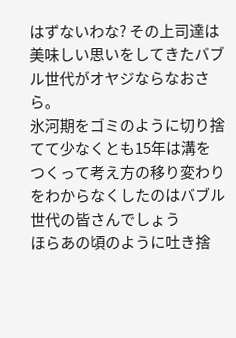はずないわな? その上司達は美味しい思いをしてきたバブル世代がオヤジならなおさら。
氷河期をゴミのように切り捨てて少なくとも15年は溝をつくって考え方の移り変わりをわからなくしたのはバブル世代の皆さんでしょう
ほらあの頃のように吐き捨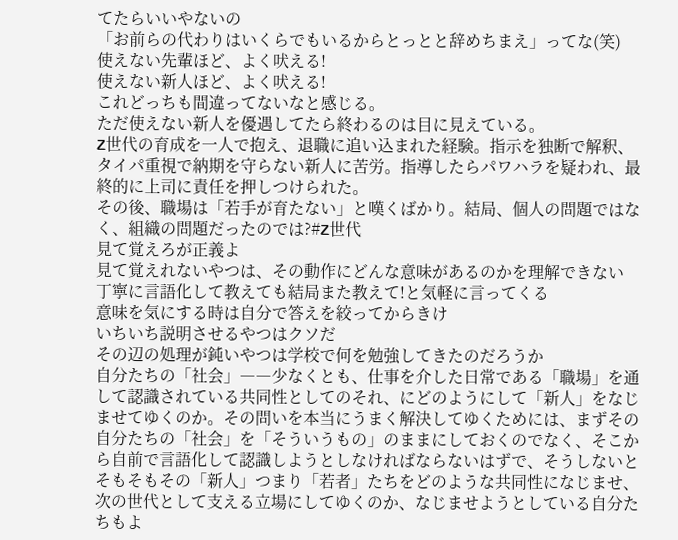てたらいいやないの
「お前らの代わりはいくらでもいるからとっとと辞めちまえ」ってな(笑)
使えない先輩ほど、よく吠える!
使えない新人ほど、よく吠える!
これどっちも間違ってないなと感じる。
ただ使えない新人を優遇してたら終わるのは目に見えている。
Z世代の育成を一人で抱え、退職に追い込まれた経験。指示を独断で解釈、タイパ重視で納期を守らない新人に苦労。指導したらパワハラを疑われ、最終的に上司に責任を押しつけられた。
その後、職場は「若手が育たない」と嘆くばかり。結局、個人の問題ではなく、組織の問題だったのでは?#Z世代
見て覚えろが正義よ
見て覚えれないやつは、その動作にどんな意味があるのかを理解できない
丁寧に言語化して教えても結局また教えて!と気軽に言ってくる
意味を気にする時は自分で答えを絞ってからきけ
いちいち説明させるやつはクソだ
その辺の処理が鈍いやつは学校で何を勉強してきたのだろうか
自分たちの「社会」――少なくとも、仕事を介した日常である「職場」を通して認識されている共同性としてのそれ、にどのようにして「新人」をなじませてゆくのか。その問いを本当にうまく解決してゆくためには、まずその自分たちの「社会」を「そういうもの」のままにしておくのでなく、そこから自前で言語化して認識しようとしなければならないはずで、そうしないとそもそもその「新人」つまり「若者」たちをどのような共同性になじませ、次の世代として支える立場にしてゆくのか、なじませようとしている自分たちもよ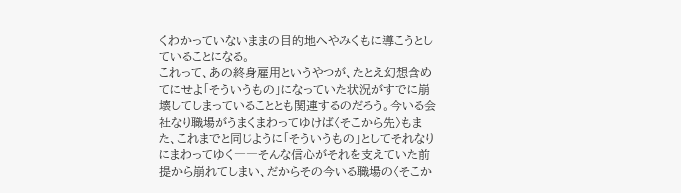くわかっていないままの目的地へやみくもに導こうとしていることになる。
これって、あの終身雇用というやつが、たとえ幻想含めてにせよ「そういうもの」になっていた状況がすでに崩壊してしまっていることとも関連するのだろう。今いる会社なり職場がうまくまわってゆけば〈そこから先〉もまた、これまでと同じように「そういうもの」としてそれなりにまわってゆく――そんな信心がそれを支えていた前提から崩れてしまい、だからその今いる職場の〈そこか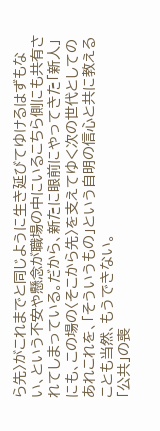ら先〉がこれまでと同じように生き延びてゆけるはずもない、という不安や懸念が職場の中にいるこちら側にも共有されてしまっている。だから、新たに眼前にやってきた「新人」にも、この場の〈そこから先〉を支えてゆく次の世代としてのあれこれを、「そういうもの」という自明の信心と共に教えることも当然、もうできない。
「公共」の喪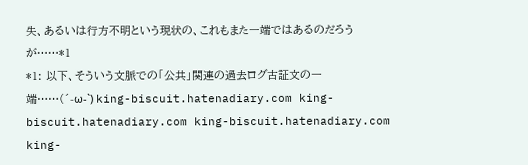失、あるいは行方不明という現状の、これもまた一端ではあるのだろうが……*1
*1: 以下、そういう文脈での「公共」関連の過去ログ古証文の一端……(´-ω-`) king-biscuit.hatenadiary.com king-biscuit.hatenadiary.com king-biscuit.hatenadiary.com king-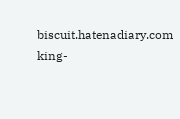biscuit.hatenadiary.com king-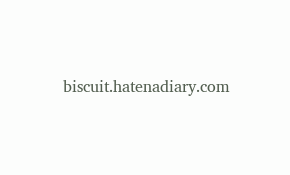biscuit.hatenadiary.com